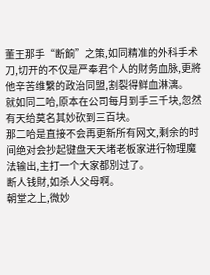董王那手“断餉”之策,如同精准的外科手术刀,切开的不仅是严奉君个人的財务血脉,更將他辛苦维繫的政治同盟,割裂得鲜血淋漓。
就如同二哈,原本在公司每月到手三千块,忽然有天给莫名其妙砍到三百块。
那二哈是直接不会再更新所有网文,剩余的时间绝对会抄起键盘天天堵老板家进行物理魔法输出,主打一个大家都別过了。
断人钱財,如杀人父母啊。
朝堂之上,微妙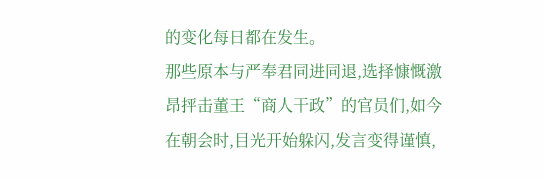的变化每日都在发生。
那些原本与严奉君同进同退,选择慷慨激昂抨击董王“商人干政”的官员们,如今在朝会时,目光开始躲闪,发言变得谨慎,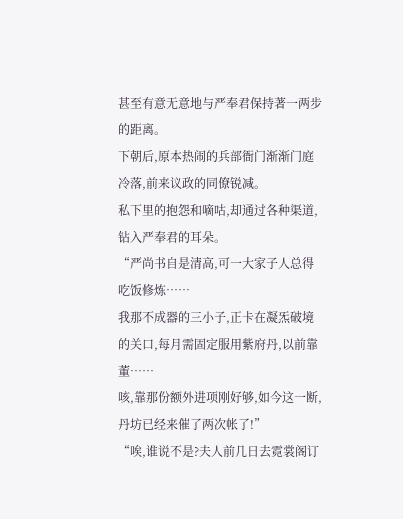甚至有意无意地与严奉君保持著一两步的距离。
下朝后,原本热闹的兵部衙门渐渐门庭冷落,前来议政的同僚锐减。
私下里的抱怨和嘀咕,却通过各种渠道,钻入严奉君的耳朵。
“严尚书自是清高,可一大家子人总得吃饭修炼……
我那不成器的三小子,正卡在凝炁破境的关口,每月需固定服用紫府丹,以前靠董……
咳,靠那份额外进项刚好够,如今这一断,丹坊已经来催了两次帐了!”
“唉,谁说不是?夫人前几日去霓裳阁订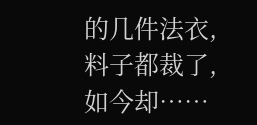的几件法衣,料子都裁了,如今却……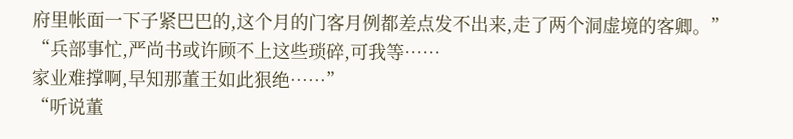府里帐面一下子紧巴巴的,这个月的门客月例都差点发不出来,走了两个洞虚境的客卿。”
“兵部事忙,严尚书或许顾不上这些琐碎,可我等……
家业难撑啊,早知那董王如此狠绝……”
“听说董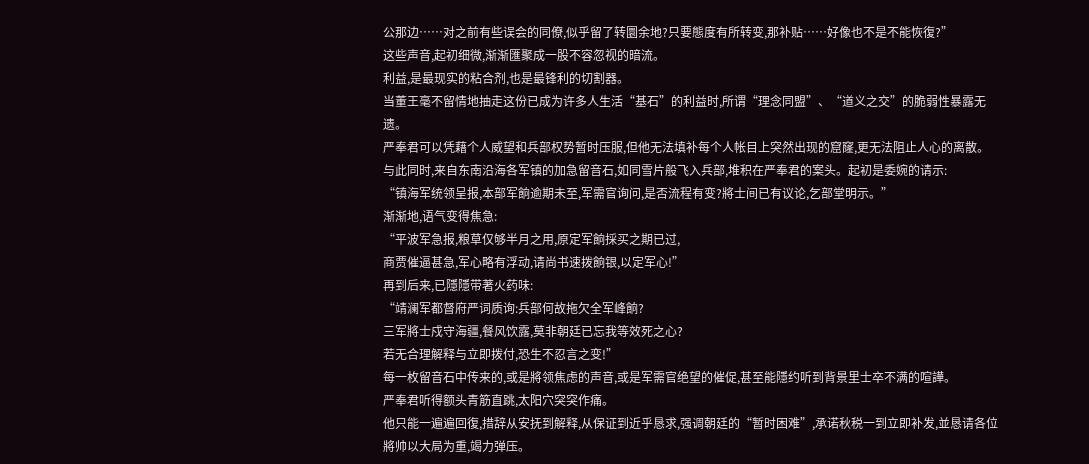公那边……对之前有些误会的同僚,似乎留了转圜余地?只要態度有所转变,那补贴……好像也不是不能恢復?”
这些声音,起初细微,渐渐匯聚成一股不容忽视的暗流。
利益,是最现实的粘合剂,也是最锋利的切割器。
当董王毫不留情地抽走这份已成为许多人生活“基石”的利益时,所谓“理念同盟”、“道义之交”的脆弱性暴露无遗。
严奉君可以凭藉个人威望和兵部权势暂时压服,但他无法填补每个人帐目上突然出现的窟窿,更无法阻止人心的离散。
与此同时,来自东南沿海各军镇的加急留音石,如同雪片般飞入兵部,堆积在严奉君的案头。起初是委婉的请示:
“镇海军统领呈报,本部军餉逾期未至,军需官询问,是否流程有变?將士间已有议论,乞部堂明示。”
渐渐地,语气变得焦急:
“平波军急报,粮草仅够半月之用,原定军餉採买之期已过,
商贾催逼甚急,军心略有浮动,请尚书速拨餉银,以定军心!”
再到后来,已隱隱带著火药味:
“靖澜军都督府严词质询:兵部何故拖欠全军峰餉?
三军將士戍守海疆,餐风饮露,莫非朝廷已忘我等效死之心?
若无合理解释与立即拨付,恐生不忍言之变!”
每一枚留音石中传来的,或是將领焦虑的声音,或是军需官绝望的催促,甚至能隱约听到背景里士卒不满的喧譁。
严奉君听得额头青筋直跳,太阳穴突突作痛。
他只能一遍遍回復,措辞从安抚到解释,从保证到近乎恳求,强调朝廷的“暂时困难”,承诺秋税一到立即补发,並恳请各位將帅以大局为重,竭力弹压。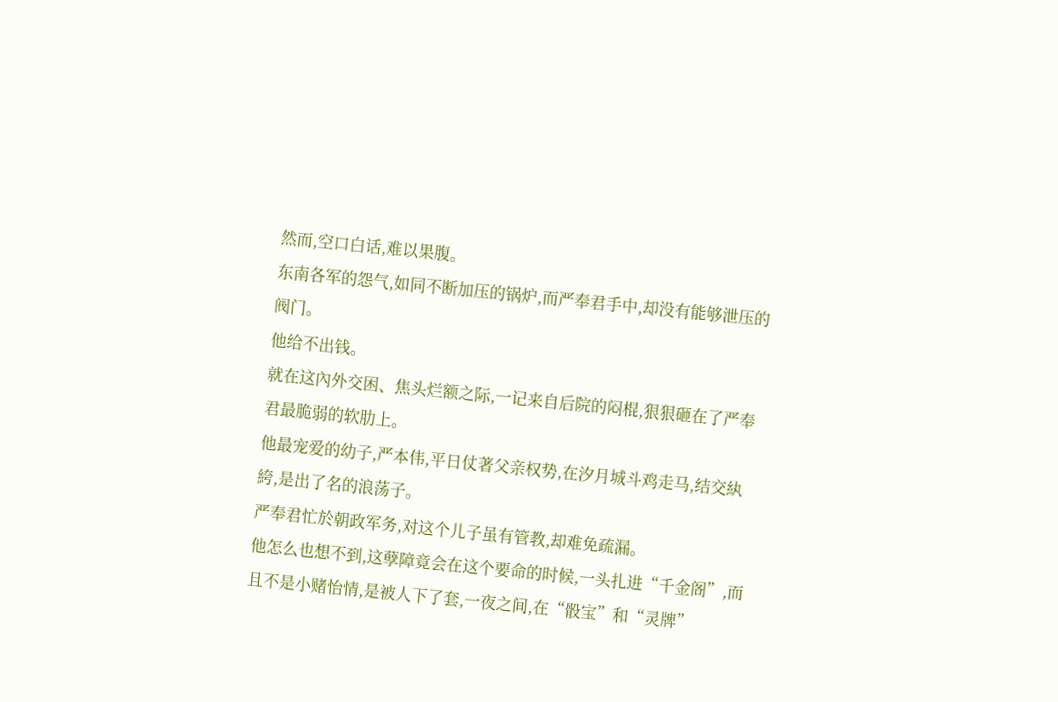然而,空口白话,难以果腹。
东南各军的怨气,如同不断加压的锅炉,而严奉君手中,却没有能够泄压的阀门。
他给不出钱。
就在这內外交困、焦头烂额之际,一记来自后院的闷棍,狠狠砸在了严奉君最脆弱的软肋上。
他最宠爱的幼子,严本伟,平日仗著父亲权势,在汐月城斗鸡走马,结交紈絝,是出了名的浪荡子。
严奉君忙於朝政军务,对这个儿子虽有管教,却难免疏漏。
他怎么也想不到,这孽障竟会在这个要命的时候,一头扎进“千金阁”,而且不是小赌怡情,是被人下了套,一夜之间,在“骰宝”和“灵牌”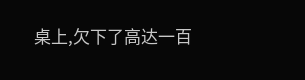桌上,欠下了高达一百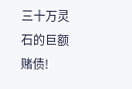三十万灵石的巨额赌债!